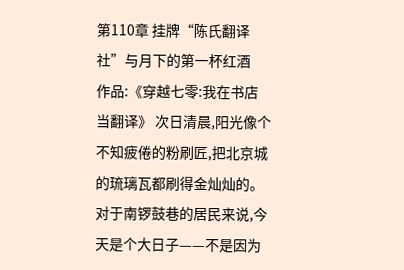第110章 挂牌“陈氏翻译社”与月下的第一杯红酒
作品:《穿越七零:我在书店当翻译》 次日清晨,阳光像个不知疲倦的粉刷匠,把北京城的琉璃瓦都刷得金灿灿的。
对于南锣鼓巷的居民来说,今天是个大日子——不是因为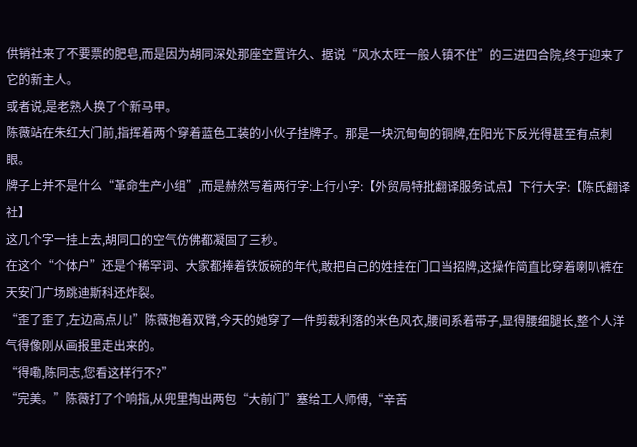供销社来了不要票的肥皂,而是因为胡同深处那座空置许久、据说“风水太旺一般人镇不住”的三进四合院,终于迎来了它的新主人。
或者说,是老熟人换了个新马甲。
陈薇站在朱红大门前,指挥着两个穿着蓝色工装的小伙子挂牌子。那是一块沉甸甸的铜牌,在阳光下反光得甚至有点刺眼。
牌子上并不是什么“革命生产小组”,而是赫然写着两行字:上行小字:【外贸局特批翻译服务试点】下行大字:【陈氏翻译社】
这几个字一挂上去,胡同口的空气仿佛都凝固了三秒。
在这个“个体户”还是个稀罕词、大家都捧着铁饭碗的年代,敢把自己的姓挂在门口当招牌,这操作简直比穿着喇叭裤在天安门广场跳迪斯科还炸裂。
“歪了歪了,左边高点儿!”陈薇抱着双臂,今天的她穿了一件剪裁利落的米色风衣,腰间系着带子,显得腰细腿长,整个人洋气得像刚从画报里走出来的。
“得嘞,陈同志,您看这样行不?”
“完美。”陈薇打了个响指,从兜里掏出两包“大前门”塞给工人师傅,“辛苦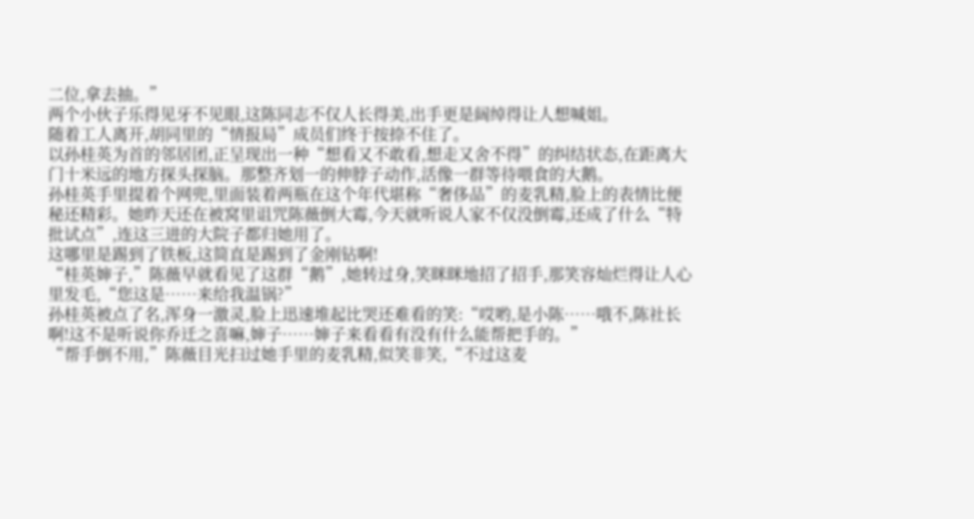二位,拿去抽。”
两个小伙子乐得见牙不见眼,这陈同志不仅人长得美,出手更是阔绰得让人想喊姐。
随着工人离开,胡同里的“情报局”成员们终于按捺不住了。
以孙桂英为首的邻居团,正呈现出一种“想看又不敢看,想走又舍不得”的纠结状态,在距离大门十米远的地方探头探脑。那整齐划一的伸脖子动作,活像一群等待喂食的大鹅。
孙桂英手里提着个网兜,里面装着两瓶在这个年代堪称“奢侈品”的麦乳精,脸上的表情比便秘还精彩。她昨天还在被窝里诅咒陈薇倒大霉,今天就听说人家不仅没倒霉,还成了什么“特批试点”,连这三进的大院子都归她用了。
这哪里是踢到了铁板,这简直是踢到了金刚钻啊!
“桂英婶子,”陈薇早就看见了这群“鹅”,她转过身,笑眯眯地招了招手,那笑容灿烂得让人心里发毛,“您这是……来给我温锅?”
孙桂英被点了名,浑身一激灵,脸上迅速堆起比哭还难看的笑:“哎哟,是小陈……哦不,陈社长啊!这不是听说你乔迁之喜嘛,婶子……婶子来看看有没有什么能帮把手的。”
“帮手倒不用,”陈薇目光扫过她手里的麦乳精,似笑非笑,“不过这麦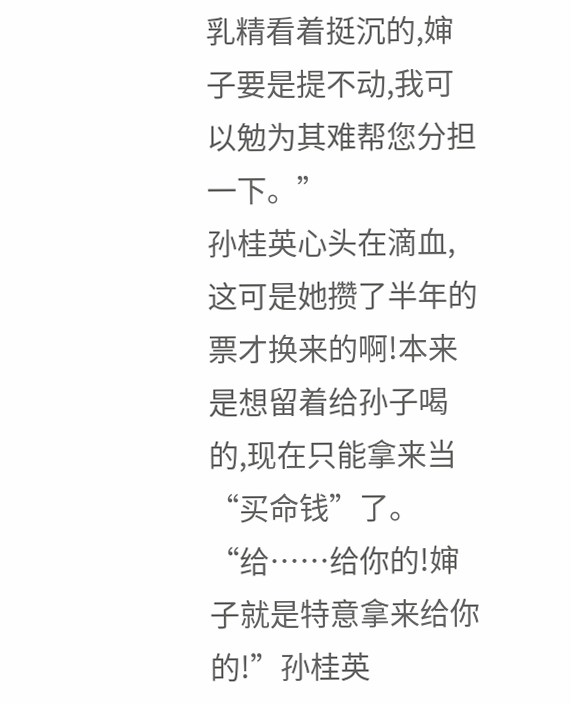乳精看着挺沉的,婶子要是提不动,我可以勉为其难帮您分担一下。”
孙桂英心头在滴血,这可是她攒了半年的票才换来的啊!本来是想留着给孙子喝的,现在只能拿来当“买命钱”了。
“给……给你的!婶子就是特意拿来给你的!”孙桂英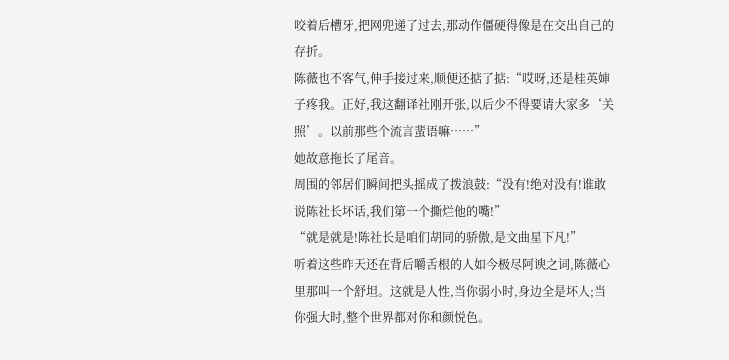咬着后槽牙,把网兜递了过去,那动作僵硬得像是在交出自己的存折。
陈薇也不客气,伸手接过来,顺便还掂了掂:“哎呀,还是桂英婶子疼我。正好,我这翻译社刚开张,以后少不得要请大家多‘关照’。以前那些个流言蜚语嘛……”
她故意拖长了尾音。
周围的邻居们瞬间把头摇成了拨浪鼓:“没有!绝对没有!谁敢说陈社长坏话,我们第一个撕烂他的嘴!”
“就是就是!陈社长是咱们胡同的骄傲,是文曲星下凡!”
听着这些昨天还在背后嚼舌根的人如今极尽阿谀之词,陈薇心里那叫一个舒坦。这就是人性,当你弱小时,身边全是坏人;当你强大时,整个世界都对你和颜悦色。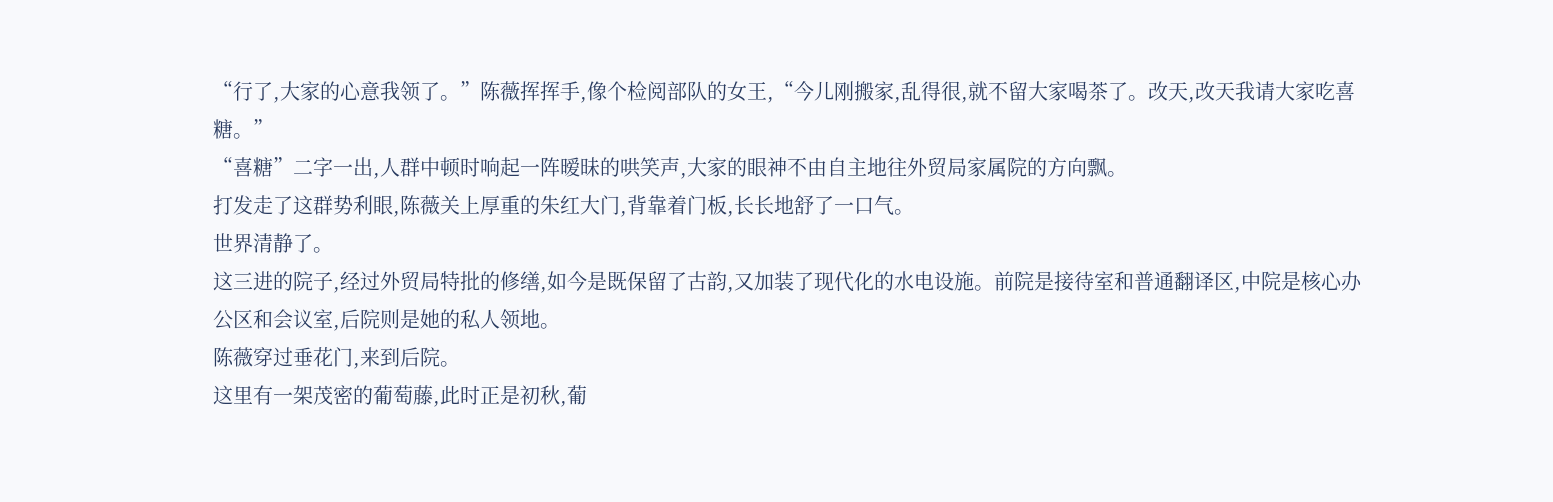“行了,大家的心意我领了。”陈薇挥挥手,像个检阅部队的女王,“今儿刚搬家,乱得很,就不留大家喝茶了。改天,改天我请大家吃喜糖。”
“喜糖”二字一出,人群中顿时响起一阵暧昧的哄笑声,大家的眼神不由自主地往外贸局家属院的方向飘。
打发走了这群势利眼,陈薇关上厚重的朱红大门,背靠着门板,长长地舒了一口气。
世界清静了。
这三进的院子,经过外贸局特批的修缮,如今是既保留了古韵,又加装了现代化的水电设施。前院是接待室和普通翻译区,中院是核心办公区和会议室,后院则是她的私人领地。
陈薇穿过垂花门,来到后院。
这里有一架茂密的葡萄藤,此时正是初秋,葡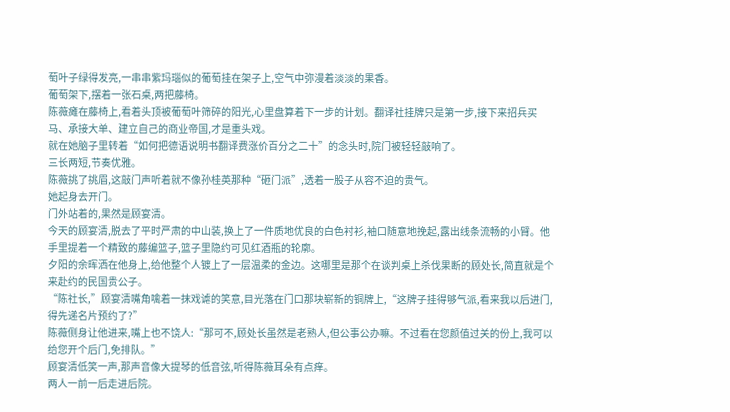萄叶子绿得发亮,一串串紫玛瑙似的葡萄挂在架子上,空气中弥漫着淡淡的果香。
葡萄架下,摆着一张石桌,两把藤椅。
陈薇瘫在藤椅上,看着头顶被葡萄叶筛碎的阳光,心里盘算着下一步的计划。翻译社挂牌只是第一步,接下来招兵买马、承接大单、建立自己的商业帝国,才是重头戏。
就在她脑子里转着“如何把德语说明书翻译费涨价百分之二十”的念头时,院门被轻轻敲响了。
三长两短,节奏优雅。
陈薇挑了挑眉,这敲门声听着就不像孙桂英那种“砸门派”,透着一股子从容不迫的贵气。
她起身去开门。
门外站着的,果然是顾宴清。
今天的顾宴清,脱去了平时严肃的中山装,换上了一件质地优良的白色衬衫,袖口随意地挽起,露出线条流畅的小臂。他手里提着一个精致的藤编篮子,篮子里隐约可见红酒瓶的轮廓。
夕阳的余晖洒在他身上,给他整个人镀上了一层温柔的金边。这哪里是那个在谈判桌上杀伐果断的顾处长,简直就是个来赴约的民国贵公子。
“陈社长,”顾宴清嘴角噙着一抹戏谑的笑意,目光落在门口那块崭新的铜牌上,“这牌子挂得够气派,看来我以后进门,得先递名片预约了?”
陈薇侧身让他进来,嘴上也不饶人:“那可不,顾处长虽然是老熟人,但公事公办嘛。不过看在您颜值过关的份上,我可以给您开个后门,免排队。”
顾宴清低笑一声,那声音像大提琴的低音弦,听得陈薇耳朵有点痒。
两人一前一后走进后院。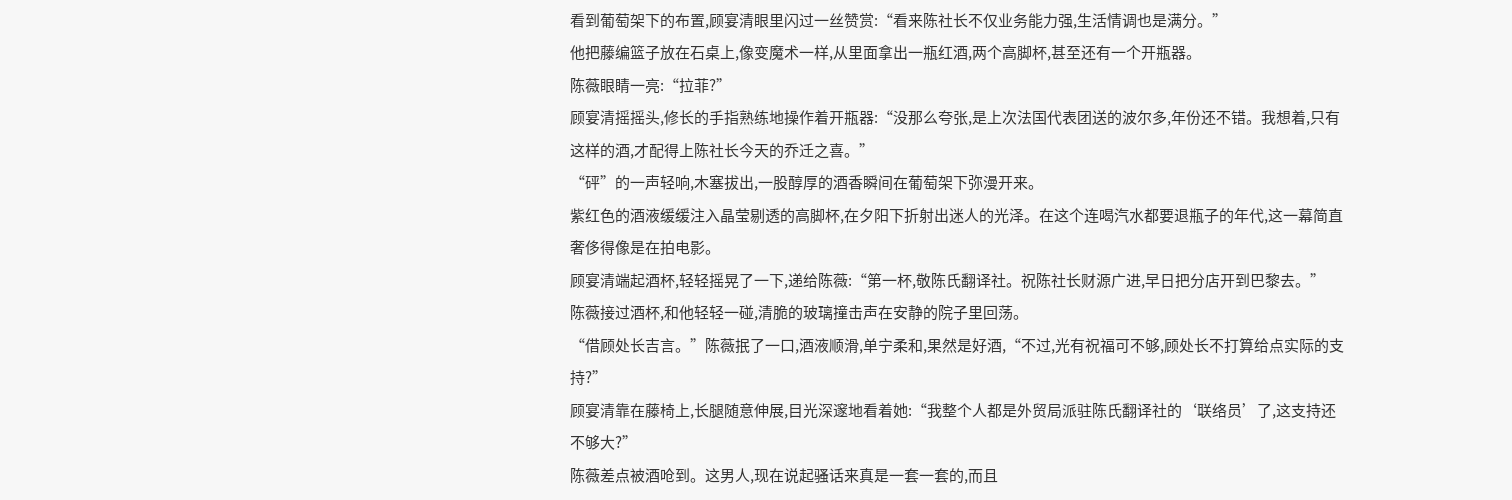看到葡萄架下的布置,顾宴清眼里闪过一丝赞赏:“看来陈社长不仅业务能力强,生活情调也是满分。”
他把藤编篮子放在石桌上,像变魔术一样,从里面拿出一瓶红酒,两个高脚杯,甚至还有一个开瓶器。
陈薇眼睛一亮:“拉菲?”
顾宴清摇摇头,修长的手指熟练地操作着开瓶器:“没那么夸张,是上次法国代表团送的波尔多,年份还不错。我想着,只有这样的酒,才配得上陈社长今天的乔迁之喜。”
“砰”的一声轻响,木塞拔出,一股醇厚的酒香瞬间在葡萄架下弥漫开来。
紫红色的酒液缓缓注入晶莹剔透的高脚杯,在夕阳下折射出迷人的光泽。在这个连喝汽水都要退瓶子的年代,这一幕简直奢侈得像是在拍电影。
顾宴清端起酒杯,轻轻摇晃了一下,递给陈薇:“第一杯,敬陈氏翻译社。祝陈社长财源广进,早日把分店开到巴黎去。”
陈薇接过酒杯,和他轻轻一碰,清脆的玻璃撞击声在安静的院子里回荡。
“借顾处长吉言。”陈薇抿了一口,酒液顺滑,单宁柔和,果然是好酒,“不过,光有祝福可不够,顾处长不打算给点实际的支持?”
顾宴清靠在藤椅上,长腿随意伸展,目光深邃地看着她:“我整个人都是外贸局派驻陈氏翻译社的‘联络员’了,这支持还不够大?”
陈薇差点被酒呛到。这男人,现在说起骚话来真是一套一套的,而且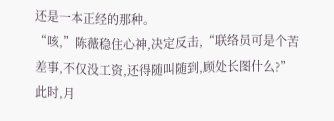还是一本正经的那种。
“咳,”陈薇稳住心神,决定反击,“联络员可是个苦差事,不仅没工资,还得随叫随到,顾处长图什么?”
此时,月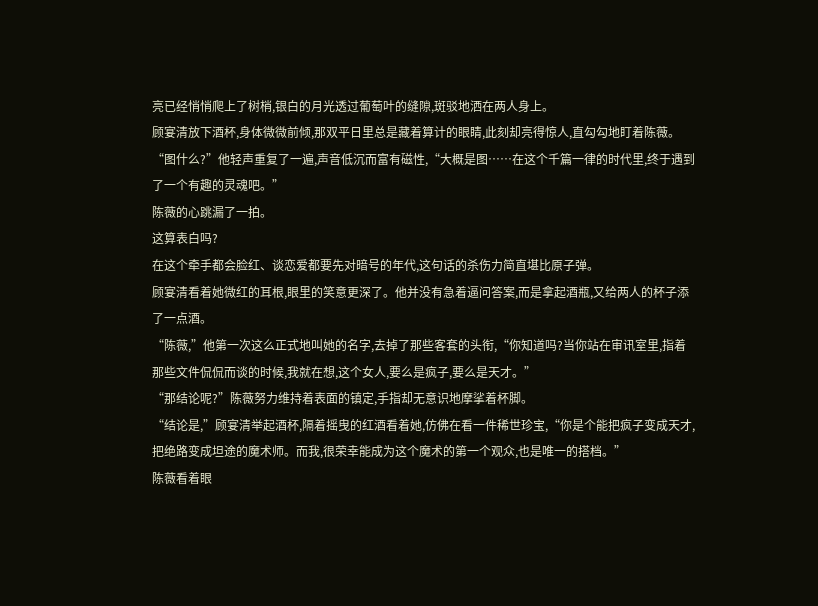亮已经悄悄爬上了树梢,银白的月光透过葡萄叶的缝隙,斑驳地洒在两人身上。
顾宴清放下酒杯,身体微微前倾,那双平日里总是藏着算计的眼睛,此刻却亮得惊人,直勾勾地盯着陈薇。
“图什么?”他轻声重复了一遍,声音低沉而富有磁性,“大概是图……在这个千篇一律的时代里,终于遇到了一个有趣的灵魂吧。”
陈薇的心跳漏了一拍。
这算表白吗?
在这个牵手都会脸红、谈恋爱都要先对暗号的年代,这句话的杀伤力简直堪比原子弹。
顾宴清看着她微红的耳根,眼里的笑意更深了。他并没有急着逼问答案,而是拿起酒瓶,又给两人的杯子添了一点酒。
“陈薇,”他第一次这么正式地叫她的名字,去掉了那些客套的头衔,“你知道吗?当你站在审讯室里,指着那些文件侃侃而谈的时候,我就在想,这个女人,要么是疯子,要么是天才。”
“那结论呢?”陈薇努力维持着表面的镇定,手指却无意识地摩挲着杯脚。
“结论是,”顾宴清举起酒杯,隔着摇曳的红酒看着她,仿佛在看一件稀世珍宝,“你是个能把疯子变成天才,把绝路变成坦途的魔术师。而我,很荣幸能成为这个魔术的第一个观众,也是唯一的搭档。”
陈薇看着眼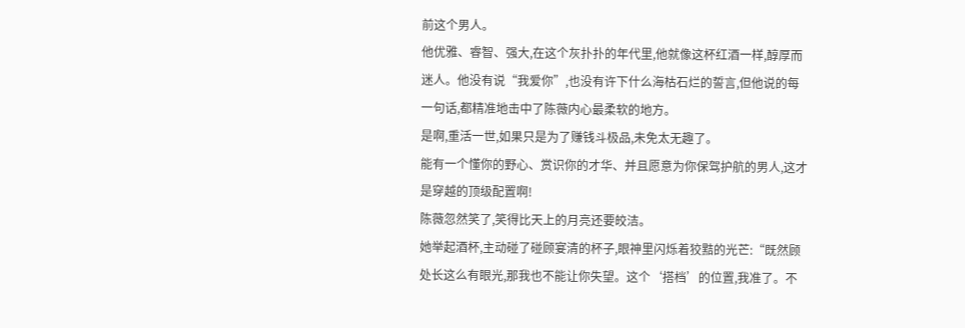前这个男人。
他优雅、睿智、强大,在这个灰扑扑的年代里,他就像这杯红酒一样,醇厚而迷人。他没有说“我爱你”,也没有许下什么海枯石烂的誓言,但他说的每一句话,都精准地击中了陈薇内心最柔软的地方。
是啊,重活一世,如果只是为了赚钱斗极品,未免太无趣了。
能有一个懂你的野心、赏识你的才华、并且愿意为你保驾护航的男人,这才是穿越的顶级配置啊!
陈薇忽然笑了,笑得比天上的月亮还要皎洁。
她举起酒杯,主动碰了碰顾宴清的杯子,眼神里闪烁着狡黠的光芒:“既然顾处长这么有眼光,那我也不能让你失望。这个‘搭档’的位置,我准了。不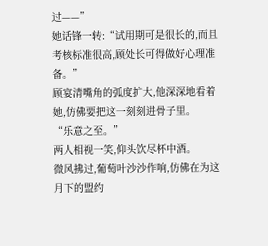过——”
她话锋一转:“试用期可是很长的,而且考核标准很高,顾处长可得做好心理准备。”
顾宴清嘴角的弧度扩大,他深深地看着她,仿佛要把这一刻刻进骨子里。
“乐意之至。”
两人相视一笑,仰头饮尽杯中酒。
微风拂过,葡萄叶沙沙作响,仿佛在为这月下的盟约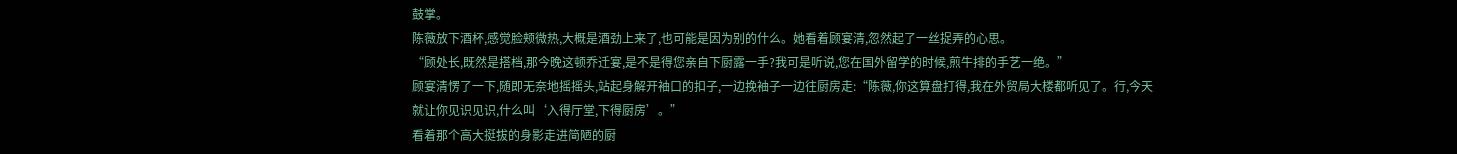鼓掌。
陈薇放下酒杯,感觉脸颊微热,大概是酒劲上来了,也可能是因为别的什么。她看着顾宴清,忽然起了一丝捉弄的心思。
“顾处长,既然是搭档,那今晚这顿乔迁宴,是不是得您亲自下厨露一手?我可是听说,您在国外留学的时候,煎牛排的手艺一绝。”
顾宴清愣了一下,随即无奈地摇摇头,站起身解开袖口的扣子,一边挽袖子一边往厨房走:“陈薇,你这算盘打得,我在外贸局大楼都听见了。行,今天就让你见识见识,什么叫‘入得厅堂,下得厨房’。”
看着那个高大挺拔的身影走进简陋的厨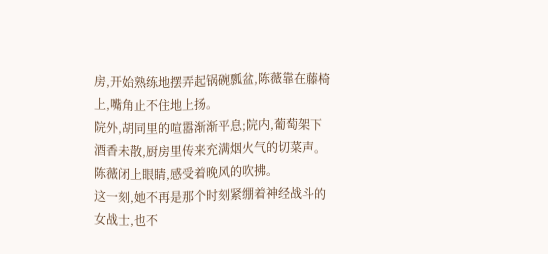房,开始熟练地摆弄起锅碗瓢盆,陈薇靠在藤椅上,嘴角止不住地上扬。
院外,胡同里的喧嚣渐渐平息;院内,葡萄架下酒香未散,厨房里传来充满烟火气的切菜声。
陈薇闭上眼睛,感受着晚风的吹拂。
这一刻,她不再是那个时刻紧绷着神经战斗的女战士,也不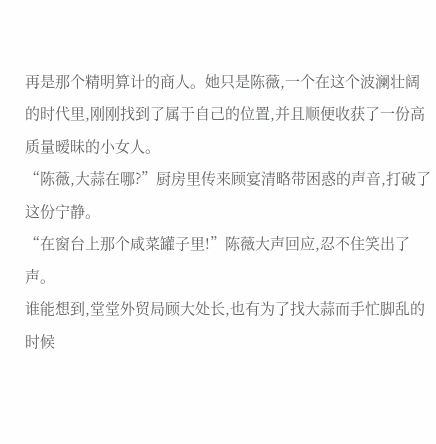再是那个精明算计的商人。她只是陈薇,一个在这个波澜壮阔的时代里,刚刚找到了属于自己的位置,并且顺便收获了一份高质量暧昧的小女人。
“陈薇,大蒜在哪?”厨房里传来顾宴清略带困惑的声音,打破了这份宁静。
“在窗台上那个咸菜罐子里!”陈薇大声回应,忍不住笑出了声。
谁能想到,堂堂外贸局顾大处长,也有为了找大蒜而手忙脚乱的时候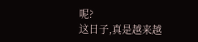呢?
这日子,真是越来越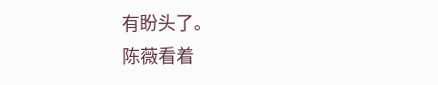有盼头了。
陈薇看着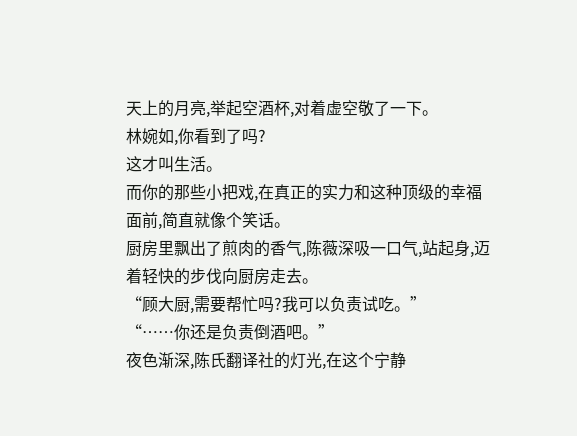天上的月亮,举起空酒杯,对着虚空敬了一下。
林婉如,你看到了吗?
这才叫生活。
而你的那些小把戏,在真正的实力和这种顶级的幸福面前,简直就像个笑话。
厨房里飘出了煎肉的香气,陈薇深吸一口气,站起身,迈着轻快的步伐向厨房走去。
“顾大厨,需要帮忙吗?我可以负责试吃。”
“……你还是负责倒酒吧。”
夜色渐深,陈氏翻译社的灯光,在这个宁静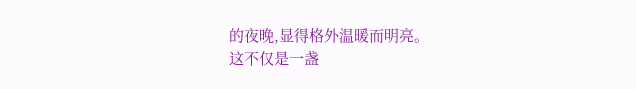的夜晚,显得格外温暖而明亮。
这不仅是一盏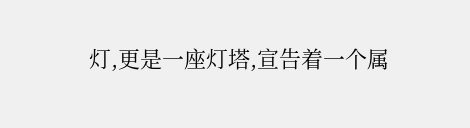灯,更是一座灯塔,宣告着一个属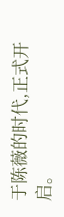于陈薇的时代,正式开启。